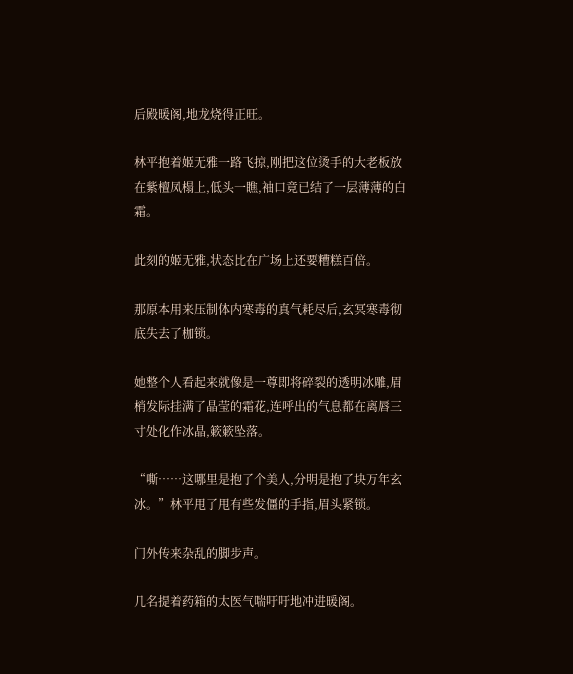后殿暖阁,地龙烧得正旺。

林平抱着姬无雅一路飞掠,刚把这位烫手的大老板放在紫檀凤榻上,低头一瞧,袖口竟已结了一层薄薄的白霜。

此刻的姬无雅,状态比在广场上还要糟糕百倍。

那原本用来压制体内寒毒的真气耗尽后,玄冥寒毒彻底失去了枷锁。

她整个人看起来就像是一尊即将碎裂的透明冰雕,眉梢发际挂满了晶莹的霜花,连呼出的气息都在离唇三寸处化作冰晶,簌簌坠落。

“嘶……这哪里是抱了个美人,分明是抱了块万年玄冰。”林平甩了甩有些发僵的手指,眉头紧锁。

门外传来杂乱的脚步声。

几名提着药箱的太医气喘吁吁地冲进暖阁。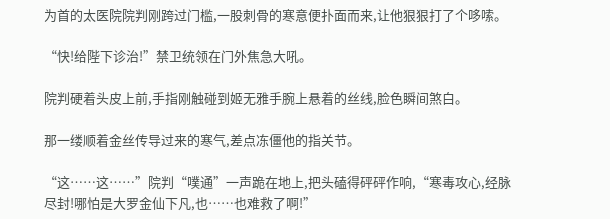为首的太医院院判刚跨过门槛,一股刺骨的寒意便扑面而来,让他狠狠打了个哆嗦。

“快!给陛下诊治!”禁卫统领在门外焦急大吼。

院判硬着头皮上前,手指刚触碰到姬无雅手腕上悬着的丝线,脸色瞬间煞白。

那一缕顺着金丝传导过来的寒气,差点冻僵他的指关节。

“这……这……”院判“噗通”一声跪在地上,把头磕得砰砰作响,“寒毒攻心,经脉尽封!哪怕是大罗金仙下凡,也……也难救了啊!”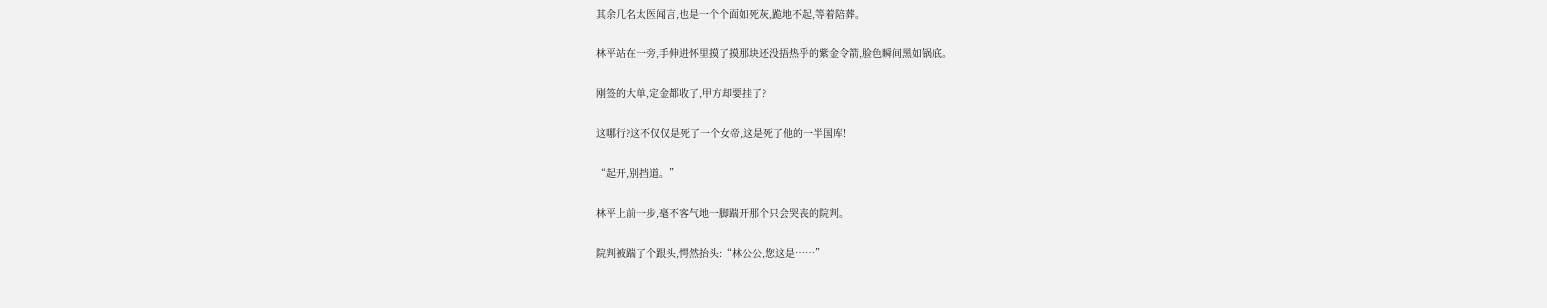其余几名太医闻言,也是一个个面如死灰,跪地不起,等着陪葬。

林平站在一旁,手伸进怀里摸了摸那块还没捂热乎的紫金令箭,脸色瞬间黑如锅底。

刚签的大单,定金都收了,甲方却要挂了?

这哪行?这不仅仅是死了一个女帝,这是死了他的一半国库!

“起开,别挡道。”

林平上前一步,毫不客气地一脚踹开那个只会哭丧的院判。

院判被踹了个跟头,愕然抬头:“林公公,您这是……”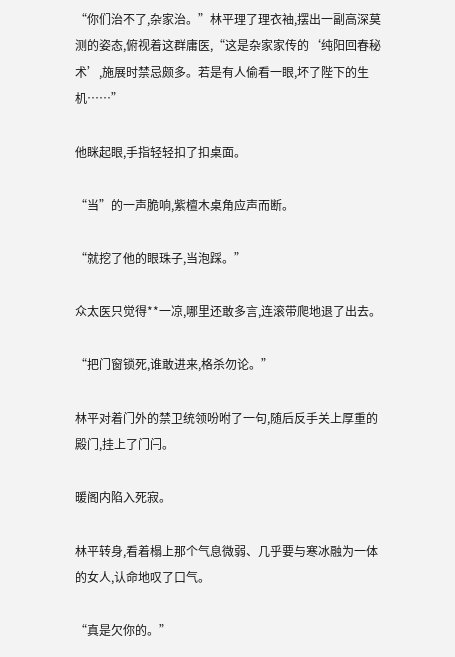“你们治不了,杂家治。”林平理了理衣袖,摆出一副高深莫测的姿态,俯视着这群庸医,“这是杂家家传的‘纯阳回春秘术’,施展时禁忌颇多。若是有人偷看一眼,坏了陛下的生机……”

他眯起眼,手指轻轻扣了扣桌面。

“当”的一声脆响,紫檀木桌角应声而断。

“就挖了他的眼珠子,当泡踩。”

众太医只觉得**一凉,哪里还敢多言,连滚带爬地退了出去。

“把门窗锁死,谁敢进来,格杀勿论。”

林平对着门外的禁卫统领吩咐了一句,随后反手关上厚重的殿门,挂上了门闩。

暖阁内陷入死寂。

林平转身,看着榻上那个气息微弱、几乎要与寒冰融为一体的女人,认命地叹了口气。

“真是欠你的。”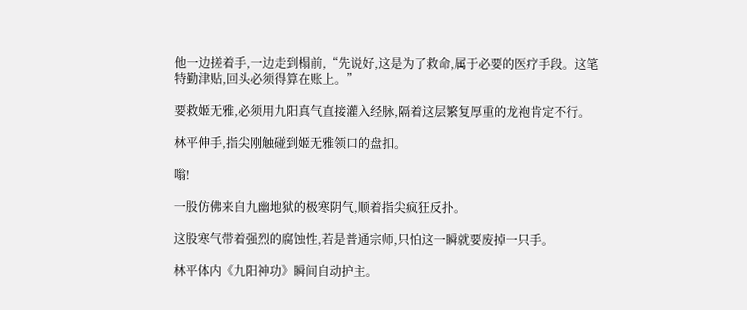他一边搓着手,一边走到榻前,“先说好,这是为了救命,属于必要的医疗手段。这笔特勤津贴,回头必须得算在账上。”

要救姬无雅,必须用九阳真气直接灌入经脉,隔着这层繁复厚重的龙袍肯定不行。

林平伸手,指尖刚触碰到姬无雅领口的盘扣。

嗡!

一股仿佛来自九幽地狱的极寒阴气,顺着指尖疯狂反扑。

这股寒气带着强烈的腐蚀性,若是普通宗师,只怕这一瞬就要废掉一只手。

林平体内《九阳神功》瞬间自动护主。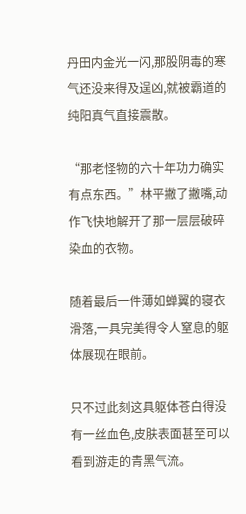丹田内金光一闪,那股阴毒的寒气还没来得及逞凶,就被霸道的纯阳真气直接震散。

“那老怪物的六十年功力确实有点东西。”林平撇了撇嘴,动作飞快地解开了那一层层破碎染血的衣物。

随着最后一件薄如蝉翼的寝衣滑落,一具完美得令人窒息的躯体展现在眼前。

只不过此刻这具躯体苍白得没有一丝血色,皮肤表面甚至可以看到游走的青黑气流。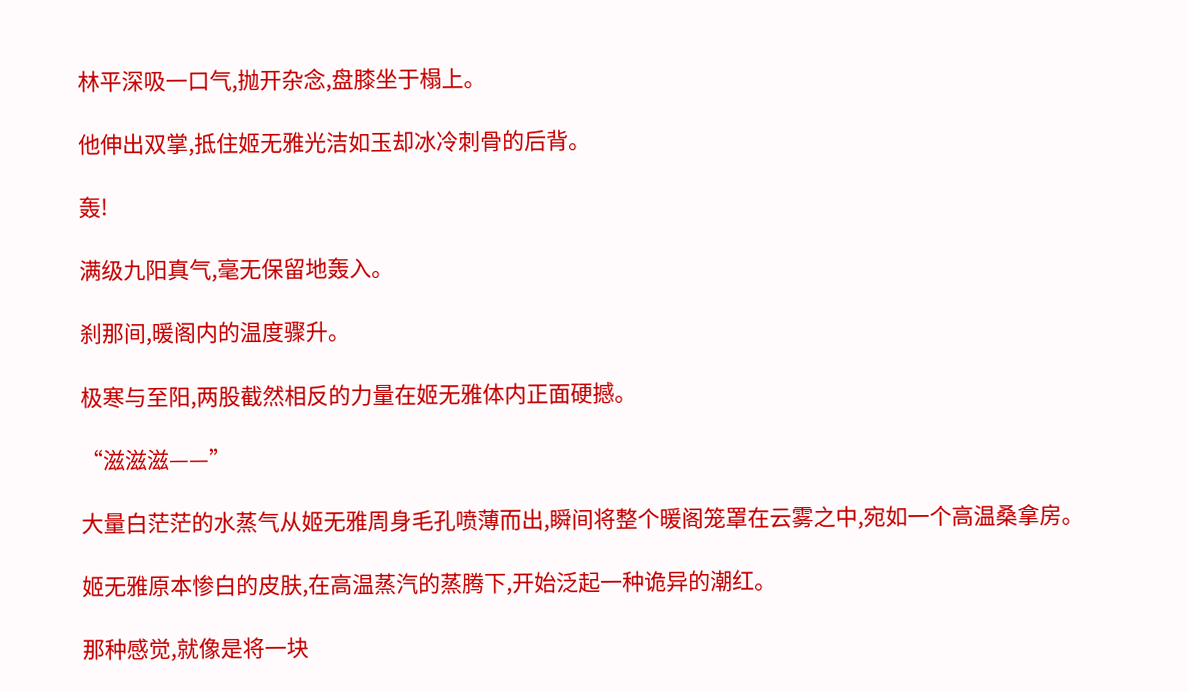林平深吸一口气,抛开杂念,盘膝坐于榻上。

他伸出双掌,抵住姬无雅光洁如玉却冰冷刺骨的后背。

轰!

满级九阳真气,毫无保留地轰入。

刹那间,暖阁内的温度骤升。

极寒与至阳,两股截然相反的力量在姬无雅体内正面硬撼。

“滋滋滋——”

大量白茫茫的水蒸气从姬无雅周身毛孔喷薄而出,瞬间将整个暖阁笼罩在云雾之中,宛如一个高温桑拿房。

姬无雅原本惨白的皮肤,在高温蒸汽的蒸腾下,开始泛起一种诡异的潮红。

那种感觉,就像是将一块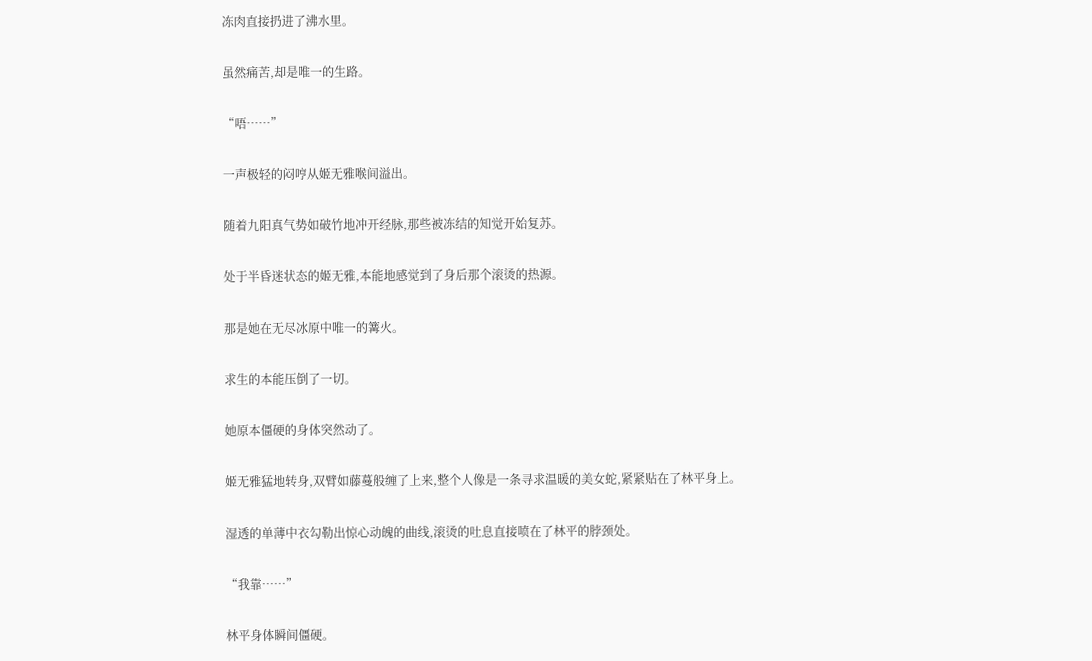冻肉直接扔进了沸水里。

虽然痛苦,却是唯一的生路。

“唔……”

一声极轻的闷哼从姬无雅喉间溢出。

随着九阳真气势如破竹地冲开经脉,那些被冻结的知觉开始复苏。

处于半昏迷状态的姬无雅,本能地感觉到了身后那个滚烫的热源。

那是她在无尽冰原中唯一的篝火。

求生的本能压倒了一切。

她原本僵硬的身体突然动了。

姬无雅猛地转身,双臂如藤蔓般缠了上来,整个人像是一条寻求温暖的美女蛇,紧紧贴在了林平身上。

湿透的单薄中衣勾勒出惊心动魄的曲线,滚烫的吐息直接喷在了林平的脖颈处。

“我靠……”

林平身体瞬间僵硬。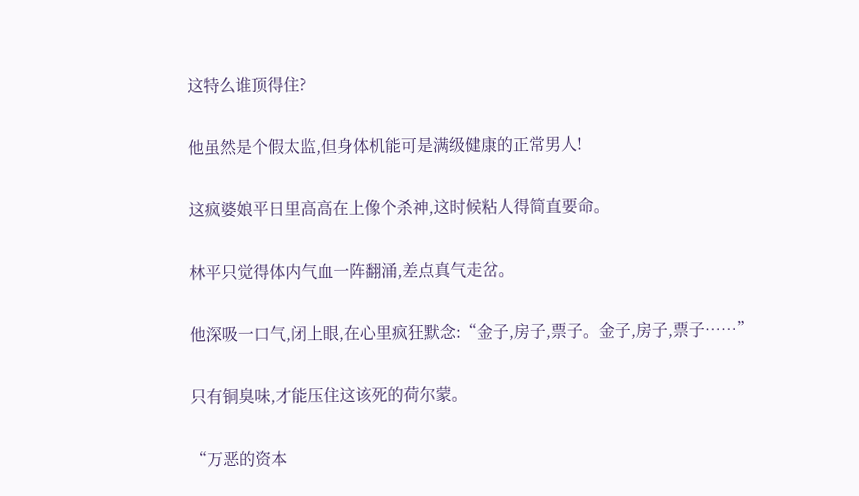这特么谁顶得住?

他虽然是个假太监,但身体机能可是满级健康的正常男人!

这疯婆娘平日里高高在上像个杀神,这时候粘人得简直要命。

林平只觉得体内气血一阵翻涌,差点真气走岔。

他深吸一口气,闭上眼,在心里疯狂默念:“金子,房子,票子。金子,房子,票子……”

只有铜臭味,才能压住这该死的荷尔蒙。

“万恶的资本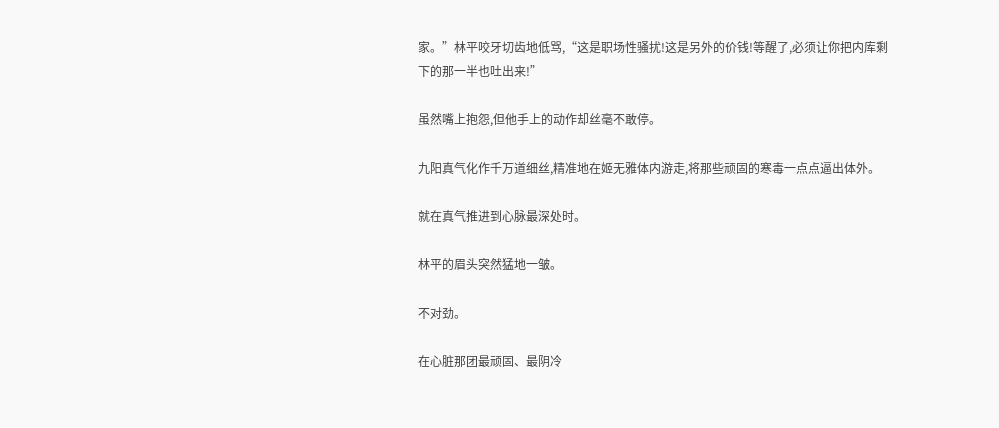家。”林平咬牙切齿地低骂,“这是职场性骚扰!这是另外的价钱!等醒了,必须让你把内库剩下的那一半也吐出来!”

虽然嘴上抱怨,但他手上的动作却丝毫不敢停。

九阳真气化作千万道细丝,精准地在姬无雅体内游走,将那些顽固的寒毒一点点逼出体外。

就在真气推进到心脉最深处时。

林平的眉头突然猛地一皱。

不对劲。

在心脏那团最顽固、最阴冷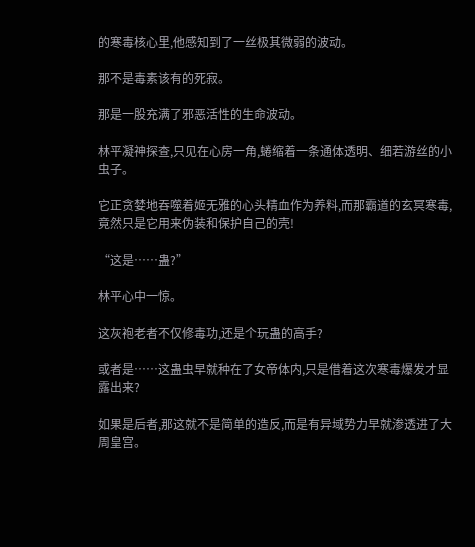的寒毒核心里,他感知到了一丝极其微弱的波动。

那不是毒素该有的死寂。

那是一股充满了邪恶活性的生命波动。

林平凝神探查,只见在心房一角,蜷缩着一条通体透明、细若游丝的小虫子。

它正贪婪地吞噬着姬无雅的心头精血作为养料,而那霸道的玄冥寒毒,竟然只是它用来伪装和保护自己的壳!

“这是……蛊?”

林平心中一惊。

这灰袍老者不仅修毒功,还是个玩蛊的高手?

或者是……这蛊虫早就种在了女帝体内,只是借着这次寒毒爆发才显露出来?

如果是后者,那这就不是简单的造反,而是有异域势力早就渗透进了大周皇宫。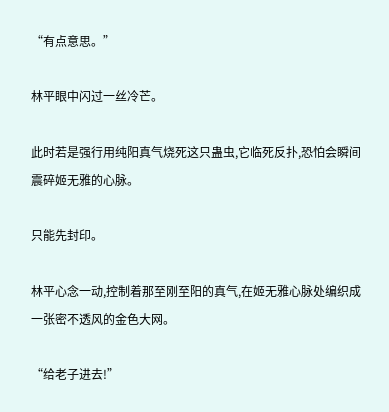“有点意思。”

林平眼中闪过一丝冷芒。

此时若是强行用纯阳真气烧死这只蛊虫,它临死反扑,恐怕会瞬间震碎姬无雅的心脉。

只能先封印。

林平心念一动,控制着那至刚至阳的真气,在姬无雅心脉处编织成一张密不透风的金色大网。

“给老子进去!”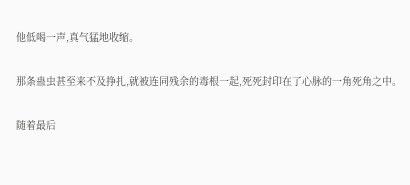他低喝一声,真气猛地收缩。

那条蛊虫甚至来不及挣扎,就被连同残余的毒根一起,死死封印在了心脉的一角死角之中。

随着最后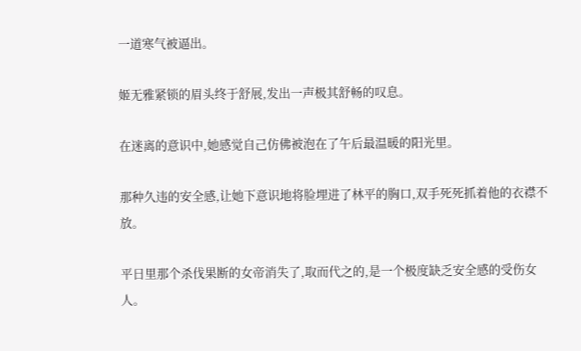一道寒气被逼出。

姬无雅紧锁的眉头终于舒展,发出一声极其舒畅的叹息。

在迷离的意识中,她感觉自己仿佛被泡在了午后最温暖的阳光里。

那种久违的安全感,让她下意识地将脸埋进了林平的胸口,双手死死抓着他的衣襟不放。

平日里那个杀伐果断的女帝消失了,取而代之的,是一个极度缺乏安全感的受伤女人。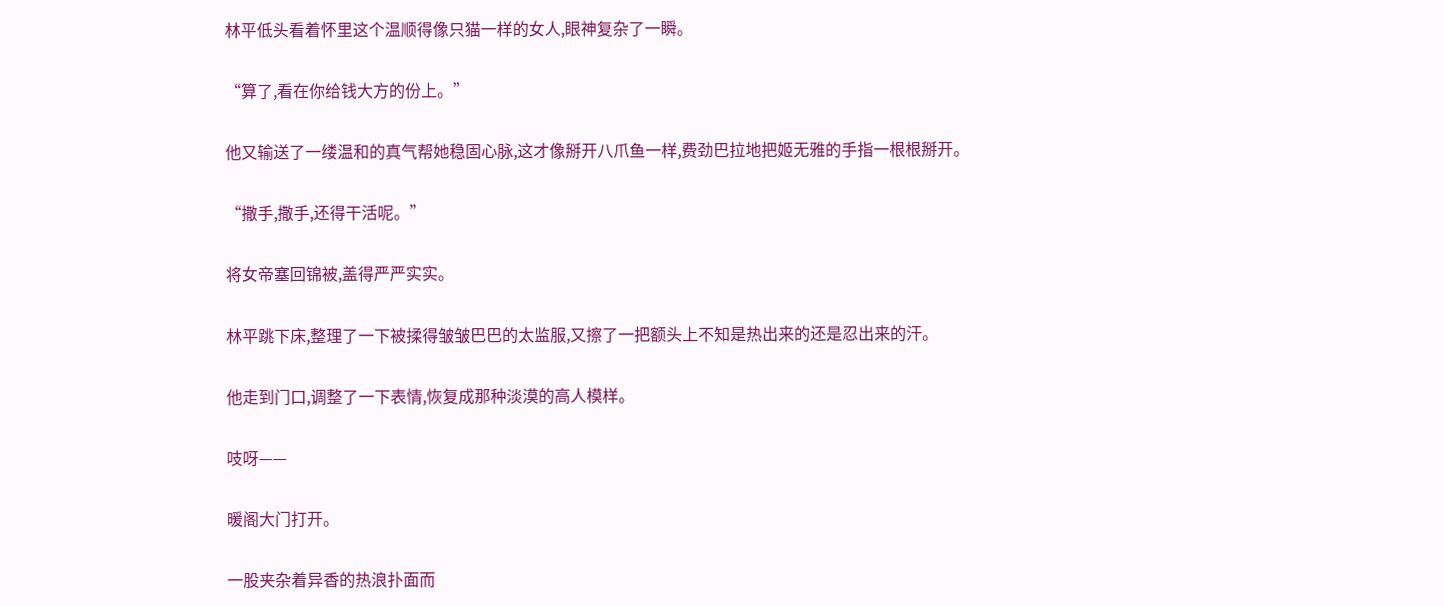林平低头看着怀里这个温顺得像只猫一样的女人,眼神复杂了一瞬。

“算了,看在你给钱大方的份上。”

他又输送了一缕温和的真气帮她稳固心脉,这才像掰开八爪鱼一样,费劲巴拉地把姬无雅的手指一根根掰开。

“撒手,撒手,还得干活呢。”

将女帝塞回锦被,盖得严严实实。

林平跳下床,整理了一下被揉得皱皱巴巴的太监服,又擦了一把额头上不知是热出来的还是忍出来的汗。

他走到门口,调整了一下表情,恢复成那种淡漠的高人模样。

吱呀——

暖阁大门打开。

一股夹杂着异香的热浪扑面而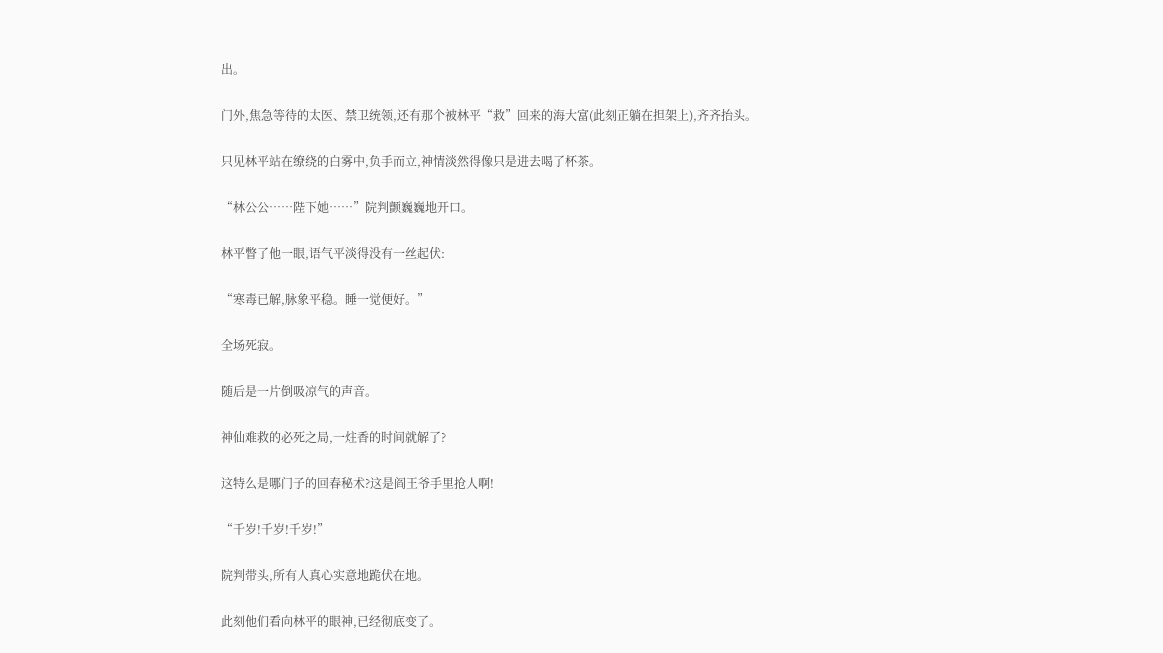出。

门外,焦急等待的太医、禁卫统领,还有那个被林平“救”回来的海大富(此刻正躺在担架上),齐齐抬头。

只见林平站在缭绕的白雾中,负手而立,神情淡然得像只是进去喝了杯茶。

“林公公……陛下她……”院判颤巍巍地开口。

林平瞥了他一眼,语气平淡得没有一丝起伏:

“寒毒已解,脉象平稳。睡一觉便好。”

全场死寂。

随后是一片倒吸凉气的声音。

神仙难救的必死之局,一炷香的时间就解了?

这特么是哪门子的回春秘术?这是阎王爷手里抢人啊!

“千岁!千岁!千岁!”

院判带头,所有人真心实意地跪伏在地。

此刻他们看向林平的眼神,已经彻底变了。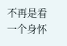不再是看一个身怀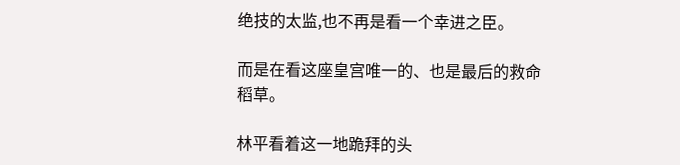绝技的太监,也不再是看一个幸进之臣。

而是在看这座皇宫唯一的、也是最后的救命稻草。

林平看着这一地跪拜的头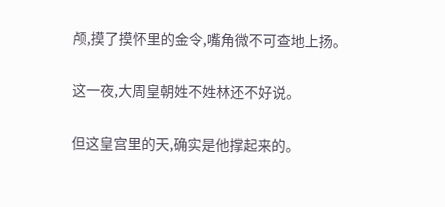颅,摸了摸怀里的金令,嘴角微不可查地上扬。

这一夜,大周皇朝姓不姓林还不好说。

但这皇宫里的天,确实是他撑起来的。